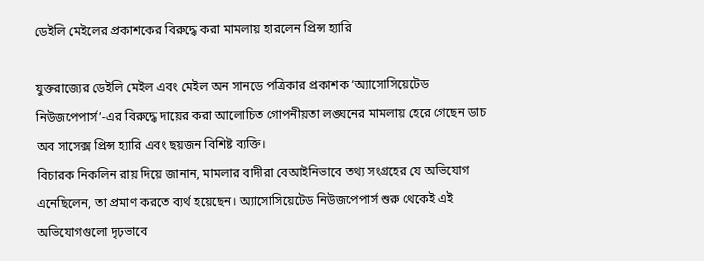ডেইলি মেইলের প্রকাশকের বিরুদ্ধে করা মামলায় হারলেন প্রিন্স হ্যারি

যুক্তরাজ্যের ডেইলি মেইল এবং মেইল অন সানডে পত্রিকার প্রকাশক ‘অ্যাসোসিয়েটেড নিউজপেপার্স’-এর বিরুদ্ধে দায়ের করা আলোচিত গোপনীয়তা লঙ্ঘনের মামলায় হেরে গেছেন ডাচ অব সাসেক্স প্রিন্স হ্যারি এবং ছয়জন বিশিষ্ট ব্যক্তি।
বিচারক নিকলিন রায় দিয়ে জানান, মামলার বাদীরা বেআইনিভাবে তথ্য সংগ্রহের যে অভিযোগ এনেছিলেন, তা প্রমাণ করতে ব্যর্থ হয়েছেন। অ্যাসোসিয়েটেড নিউজপেপার্স শুরু থেকেই এই অভিযোগগুলো দৃঢ়ভাবে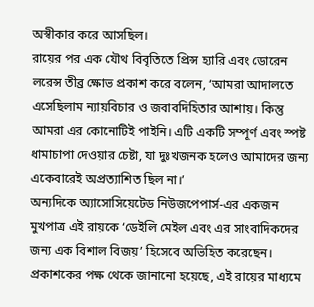অস্বীকার করে আসছিল।
রায়ের পর এক যৌথ বিবৃতিতে প্রিন্স হ্যারি এবং ডোরেন লরেন্স তীব্র ক্ষোভ প্রকাশ করে বলেন, ‘আমরা আদালতে এসেছিলাম ন্যায়বিচার ও জবাবদিহিতার আশায়। কিন্তু আমরা এর কোনোটিই পাইনি। এটি একটি সম্পূর্ণ এবং স্পষ্ট ধামাচাপা দেওয়ার চেষ্টা, যা দুঃখজনক হলেও আমাদের জন্য একেবারেই অপ্রত্যাশিত ছিল না।’
অন্যদিকে অ্যাসোসিয়েটেড নিউজপেপার্স-এর একজন মুখপাত্র এই রায়কে ‘ডেইলি মেইল এবং এর সাংবাদিকদের জন্য এক বিশাল বিজয়’ হিসেবে অভিহিত করেছেন। প্রকাশকের পক্ষ থেকে জানানো হয়েছে, এই রায়ের মাধ্যমে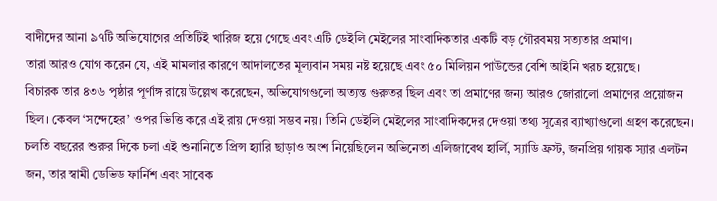বাদীদের আনা ৯৭টি অভিযোগের প্রতিটিই খারিজ হয়ে গেছে এবং এটি ডেইলি মেইলের সাংবাদিকতার একটি বড় গৌরবময় সত্যতার প্রমাণ।
তারা আরও যোগ করেন যে, এই মামলার কারণে আদালতের মূল্যবান সময় নষ্ট হয়েছে এবং ৫০ মিলিয়ন পাউন্ডের বেশি আইনি খরচ হয়েছে।
বিচারক তার ৪৩৬ পৃষ্ঠার পূর্ণাঙ্গ রায়ে উল্লেখ করেছেন, অভিযোগগুলো অত্যন্ত গুরুতর ছিল এবং তা প্রমাণের জন্য আরও জোরালো প্রমাণের প্রয়োজন ছিল। কেবল ‘সন্দেহের’ ওপর ভিত্তি করে এই রায় দেওয়া সম্ভব নয়। তিনি ডেইলি মেইলের সাংবাদিকদের দেওয়া তথ্য সূত্রের ব্যাখ্যাগুলো গ্রহণ করেছেন।
চলতি বছরের শুরুর দিকে চলা এই শুনানিতে প্রিন্স হ্যারি ছাড়াও অংশ নিয়েছিলেন অভিনেতা এলিজাবেথ হার্লি, স্যাডি ফ্রস্ট, জনপ্রিয় গায়ক স্যার এলটন জন, তার স্বামী ডেভিড ফার্নিশ এবং সাবেক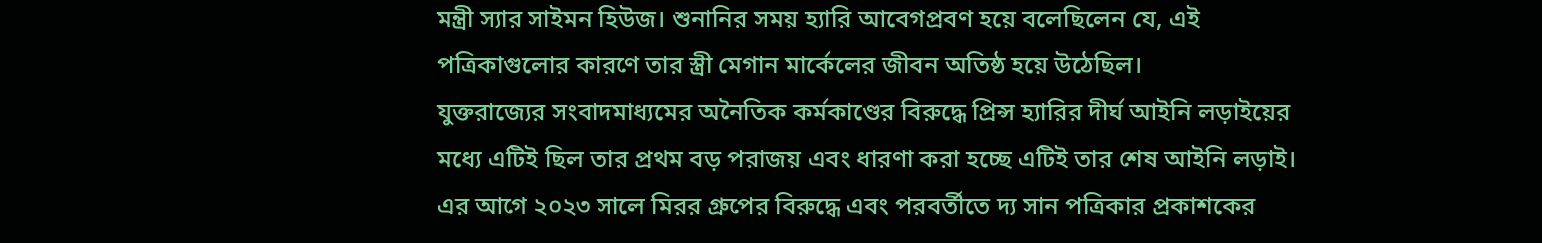মন্ত্রী স্যার সাইমন হিউজ। শুনানির সময় হ্যারি আবেগপ্রবণ হয়ে বলেছিলেন যে, এই পত্রিকাগুলোর কারণে তার স্ত্রী মেগান মার্কেলের জীবন অতিষ্ঠ হয়ে উঠেছিল।
যুক্তরাজ্যের সংবাদমাধ্যমের অনৈতিক কর্মকাণ্ডের বিরুদ্ধে প্রিন্স হ্যারির দীর্ঘ আইনি লড়াইয়ের মধ্যে এটিই ছিল তার প্রথম বড় পরাজয় এবং ধারণা করা হচ্ছে এটিই তার শেষ আইনি লড়াই। এর আগে ২০২৩ সালে মিরর গ্রুপের বিরুদ্ধে এবং পরবর্তীতে দ্য সান পত্রিকার প্রকাশকের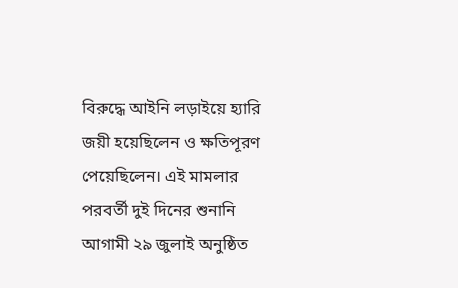বিরুদ্ধে আইনি লড়াইয়ে হ্যারি জয়ী হয়েছিলেন ও ক্ষতিপূরণ পেয়েছিলেন। এই মামলার পরবর্তী দুই দিনের শুনানি আগামী ২৯ জুলাই অনুষ্ঠিত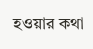হওয়ার কথা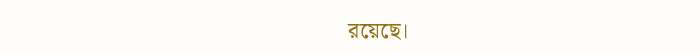রয়েছে।